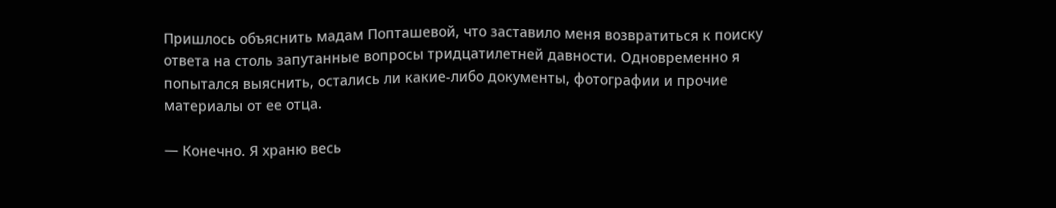Пришлось объяснить мадам Попташевой, что заставило меня возвратиться к поиску ответа на столь запутанные вопросы тридцатилетней давности. Одновременно я попытался выяснить, остались ли какие-либо документы, фотографии и прочие материалы от ее отца.

— Конечно. Я храню весь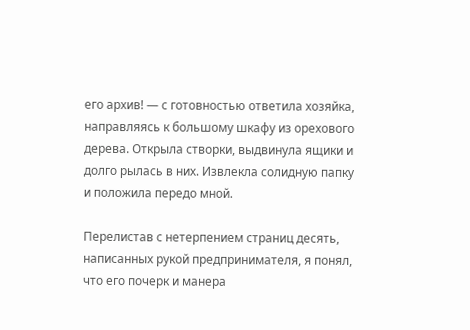его архив! — с готовностью ответила хозяйка, направляясь к большому шкафу из орехового дерева. Открыла створки, выдвинула ящики и долго рылась в них. Извлекла солидную папку и положила передо мной.

Перелистав с нетерпением страниц десять, написанных рукой предпринимателя, я понял, что его почерк и манера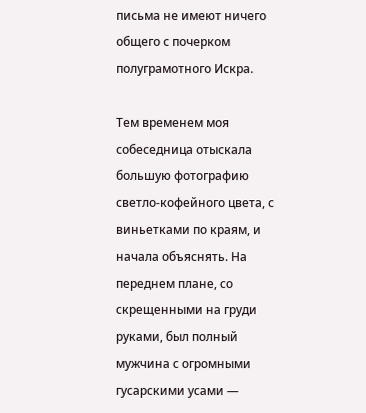письма не имеют ничего общего с почерком полуграмотного Искра.

Тем временем моя собеседница отыскала большую фотографию светло-кофейного цвета, с виньетками по краям, и начала объяснять. На переднем плане, со скрещенными на груди руками, был полный мужчина с огромными гусарскими усами —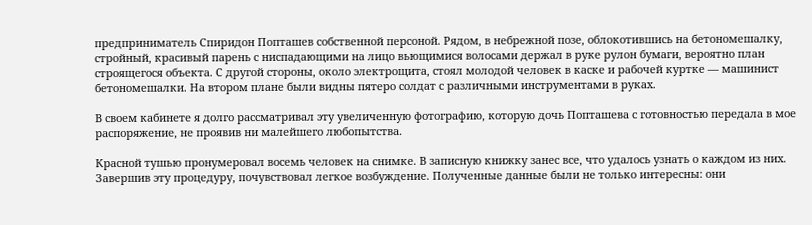предприниматель Спиридон Попташев собственной персоной. Рядом, в небрежной позе, облокотившись на бетономешалку, стройный, красивый парень с ниспадающими на лицо вьющимися волосами держал в руке рулон бумаги, вероятно план строящегося объекта. С другой стороны, около электрощита, стоял молодой человек в каске и рабочей куртке — машинист бетономешалки. На втором плане были видны пятеро солдат с различными инструментами в руках.

В своем кабинете я долго рассматривал эту увеличенную фотографию, которую дочь Попташева с готовностью передала в мое распоряжение, не проявив ни малейшего любопытства.

Красной тушью пронумеровал восемь человек на снимке. В записную книжку занес все, что удалось узнать о каждом из них. Завершив эту процедуру, почувствовал легкое возбуждение. Полученные данные были не только интересны: они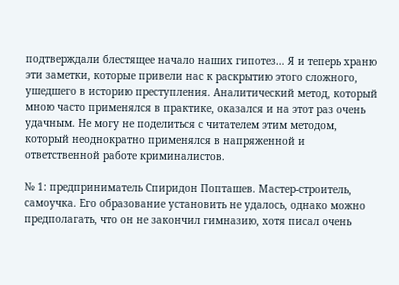подтверждали блестящее начало наших гипотез… Я и теперь храню эти заметки, которые привели нас к раскрытию этого сложного, ушедшего в историю преступления. Аналитический метод, который мною часто применялся в практике, оказался и на этот раз очень удачным. Не могу не поделиться с читателем этим методом, который неоднократно применялся в напряженной и ответственной работе криминалистов.

№ 1: предприниматель Спиридон Попташев. Мастер-строитель, самоучка. Его образование установить не удалось, однако можно предполагать, что он не закончил гимназию, хотя писал очень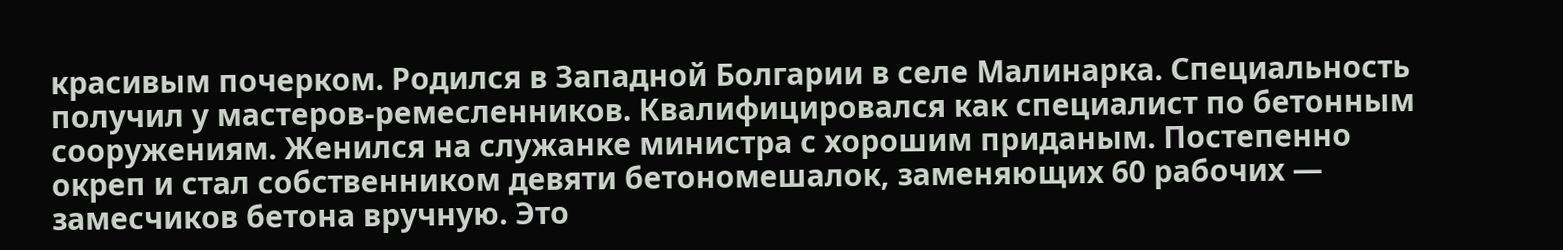красивым почерком. Родился в Западной Болгарии в селе Малинарка. Специальность получил у мастеров-ремесленников. Квалифицировался как специалист по бетонным сооружениям. Женился на служанке министра с хорошим приданым. Постепенно окреп и стал собственником девяти бетономешалок, заменяющих 60 рабочих — замесчиков бетона вручную. Это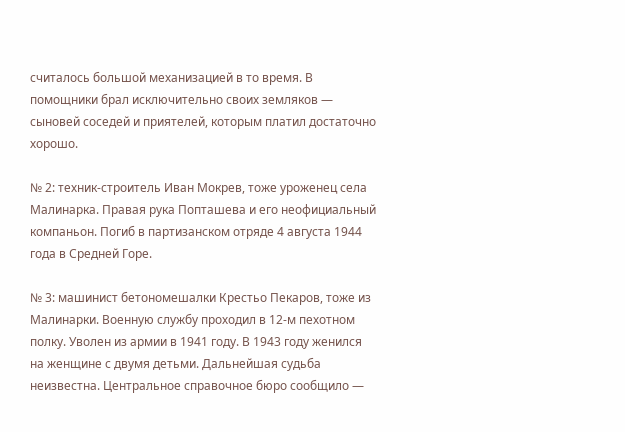считалось большой механизацией в то время. В помощники брал исключительно своих земляков — сыновей соседей и приятелей, которым платил достаточно хорошо.

№ 2: техник-строитель Иван Мокрев, тоже уроженец села Малинарка. Правая рука Попташева и его неофициальный компаньон. Погиб в партизанском отряде 4 августа 1944 года в Средней Горе.

№ 3: машинист бетономешалки Крестьо Пекаров, тоже из Малинарки. Военную службу проходил в 12-м пехотном полку. Уволен из армии в 1941 году. В 1943 году женился на женщине с двумя детьми. Дальнейшая судьба неизвестна. Центральное справочное бюро сообщило —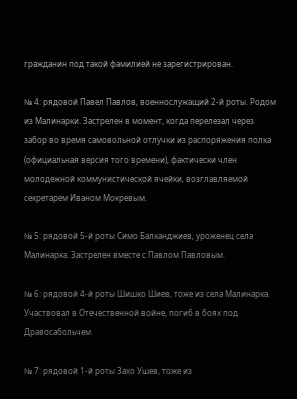гражданин под такой фамилией не зарегистрирован.

№ 4: рядовой Павел Павлов, военнослужащий 2-й роты. Родом из Малинарки. Застрелен в момент, когда перелезал через забор во время самовольной отлучки из распоряжения полка (официальная версия того времени), фактически член молодежной коммунистической ячейки, возглавляемой секретарем Иваном Мокревым.

№ 5: рядовой 5-й роты Симо Балканджиев, уроженец села Малинарка. Застрелен вместе с Павлом Павловым.

№ 6: рядовой 4-й роты Шишко Шиев, тоже из села Малинарка. Участвовал в Отечественной войне, погиб в боях под Дравосабольчем.

№ 7: рядовой 1-й роты Захо Ушев, тоже из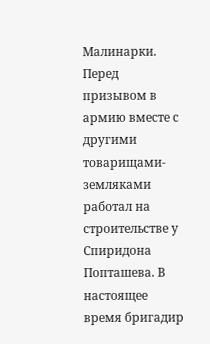Малинарки. Перед призывом в армию вместе с другими товарищами-земляками работал на строительстве у Спиридона Попташева. В настоящее время бригадир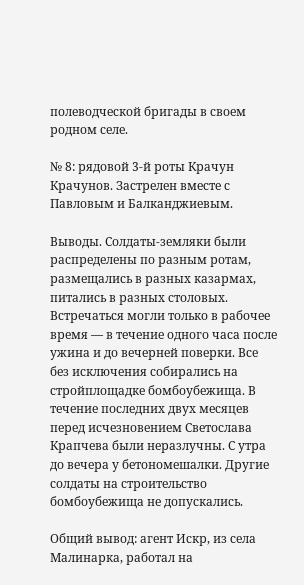полеводческой бригады в своем родном селе.

№ 8: рядовой 3-й роты Крачун Крачунов. Застрелен вместе с Павловым и Балканджиевым.

Выводы. Солдаты-земляки были распределены по разным ротам, размещались в разных казармах, питались в разных столовых. Встречаться могли только в рабочее время — в течение одного часа после ужина и до вечерней поверки. Все без исключения собирались на стройплощадке бомбоубежища. В течение последних двух месяцев перед исчезновением Светослава Крапчева были неразлучны. С утра до вечера у бетономешалки. Другие солдаты на строительство бомбоубежища не допускались.

Общий вывод: агент Искр, из села Малинарка, работал на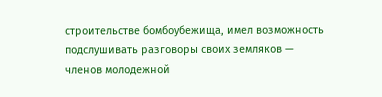строительстве бомбоубежища, имел возможность подслушивать разговоры своих земляков — членов молодежной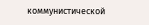коммунистической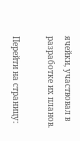ячейки, участвовал в разработке их планов.

Перейти на страницу: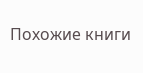Похожие книги